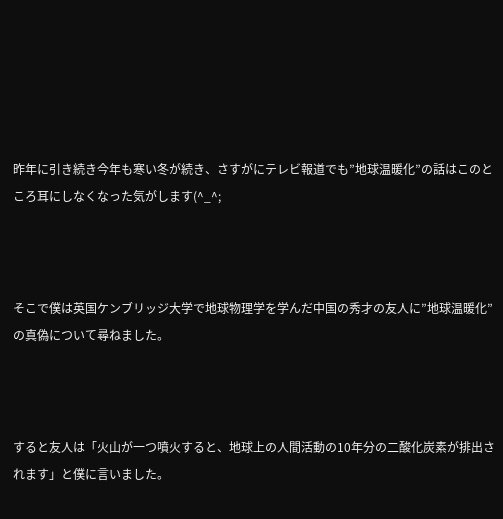昨年に引き続き今年も寒い冬が続き、さすがにテレビ報道でも”地球温暖化”の話はこのところ耳にしなくなった気がします(^_^;



そこで僕は英国ケンブリッジ大学で地球物理学を学んだ中国の秀才の友人に”地球温暖化”の真偽について尋ねました。



すると友人は「火山が一つ噴火すると、地球上の人間活動の10年分の二酸化炭素が排出されます」と僕に言いました。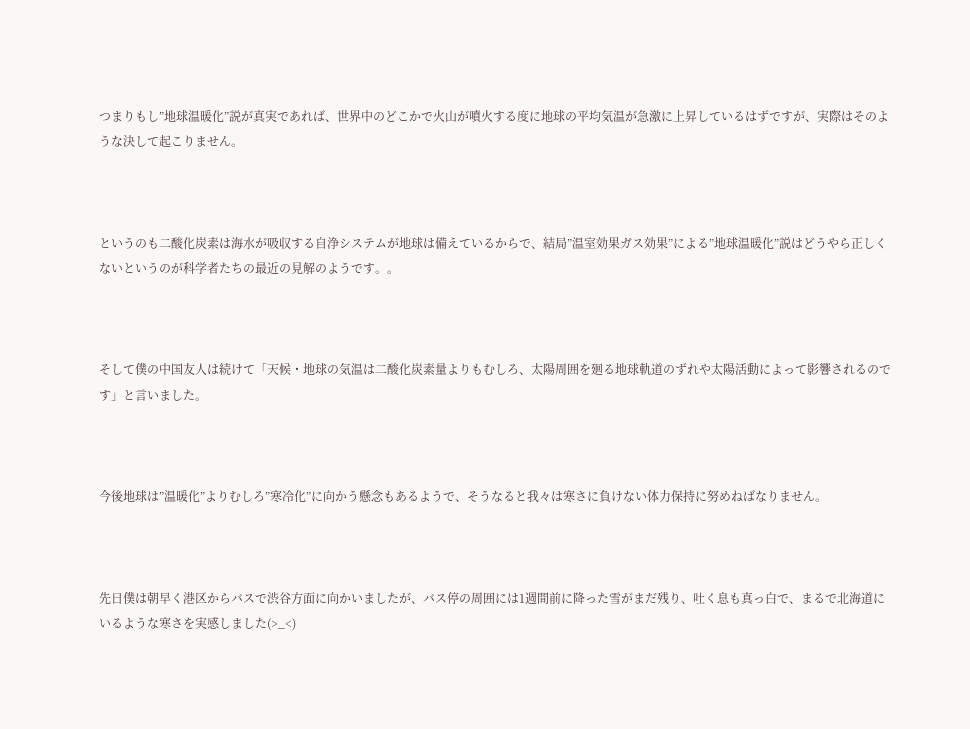つまりもし”地球温暖化”説が真実であれば、世界中のどこかで火山が噴火する度に地球の平均気温が急激に上昇しているはずですが、実際はそのような決して起こりません。



というのも二酸化炭素は海水が吸収する自浄システムが地球は備えているからで、結局”温室効果ガス効果”による”地球温暖化”説はどうやら正しくないというのが科学者たちの最近の見解のようです。。



そして僕の中国友人は続けて「天候・地球の気温は二酸化炭素量よりもむしろ、太陽周囲を廻る地球軌道のずれや太陽活動によって影響されるのです」と言いました。



今後地球は”温暖化”よりむしろ”寒冷化”に向かう懸念もあるようで、そうなると我々は寒さに負けない体力保持に努めねばなりません。



先日僕は朝早く港区からバスで渋谷方面に向かいましたが、バス停の周囲には1週間前に降った雪がまだ残り、吐く息も真っ白で、まるで北海道にいるような寒さを実感しました(>_<)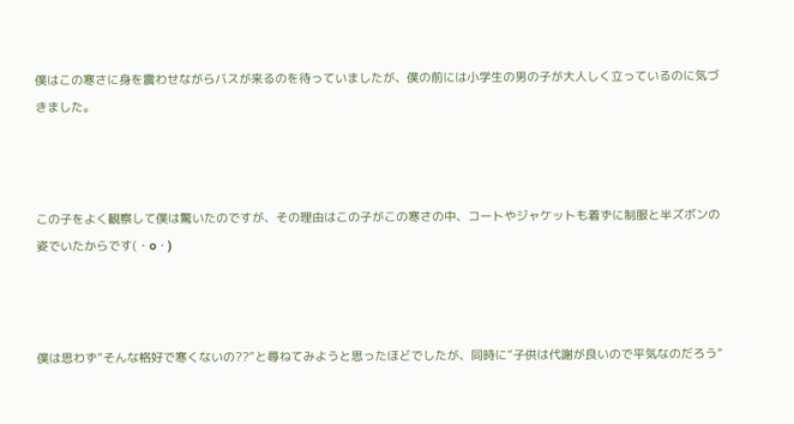僕はこの寒さに身を震わせながらバスが来るのを待っていましたが、僕の前には小学生の男の子が大人しく立っているのに気づきました。



この子をよく観察して僕は驚いたのですが、その理由はこの子がこの寒さの中、コートやジャケットも着ずに制服と半ズボンの姿でいたからです(・o・)



僕は思わず”そんな格好で寒くないの??”と尋ねてみようと思ったほどでしたが、同時に”子供は代謝が良いので平気なのだろう”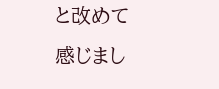と改めて感じまし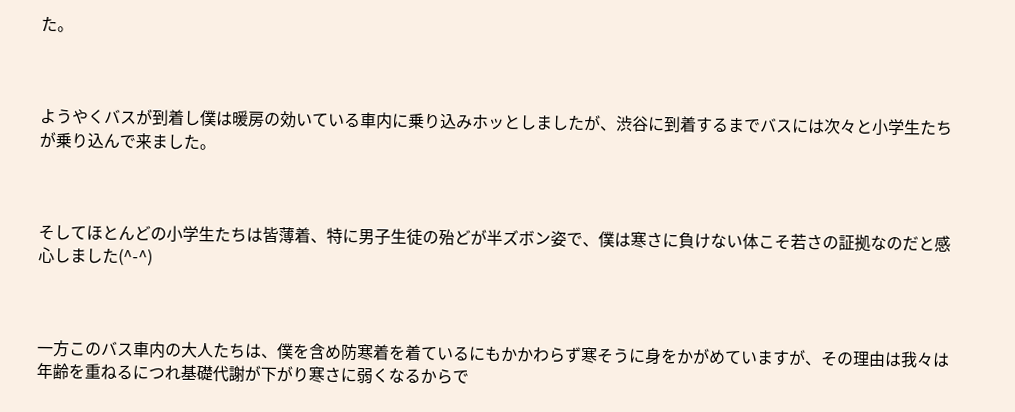た。



ようやくバスが到着し僕は暖房の効いている車内に乗り込みホッとしましたが、渋谷に到着するまでバスには次々と小学生たちが乗り込んで来ました。



そしてほとんどの小学生たちは皆薄着、特に男子生徒の殆どが半ズボン姿で、僕は寒さに負けない体こそ若さの証拠なのだと感心しました(^-^)



一方このバス車内の大人たちは、僕を含め防寒着を着ているにもかかわらず寒そうに身をかがめていますが、その理由は我々は年齢を重ねるにつれ基礎代謝が下がり寒さに弱くなるからで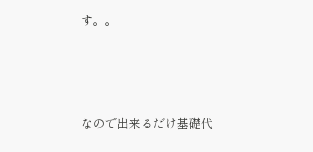す。。



なので出来るだけ基礎代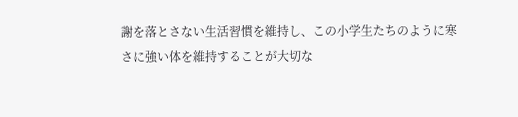謝を落とさない生活習慣を維持し、この小学生たちのように寒さに強い体を維持することが大切な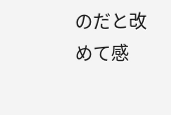のだと改めて感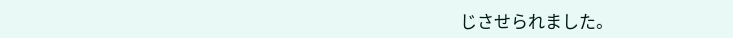じさせられました。